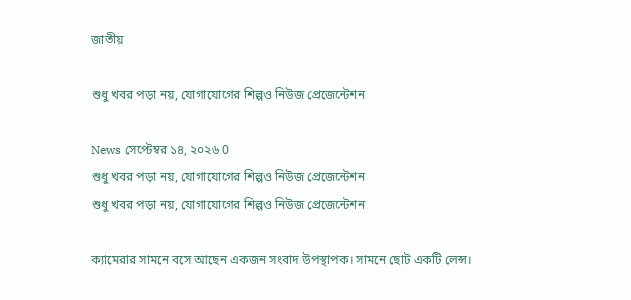জাতীয়

শুধু খবর পড়া নয়, যোগাযোগের শিল্পও নিউজ প্রেজেন্টেশন

News সেপ্টেম্বর ১৪, ২০২৬ 0
শুধু খবর পড়া নয়, যোগাযোগের শিল্পও নিউজ প্রেজেন্টেশন
শুধু খবর পড়া নয়, যোগাযোগের শিল্পও নিউজ প্রেজেন্টেশন

ক্যামেরার সামনে বসে আছেন একজন সংবাদ উপস্থাপক। সামনে ছোট একটি লেন্স।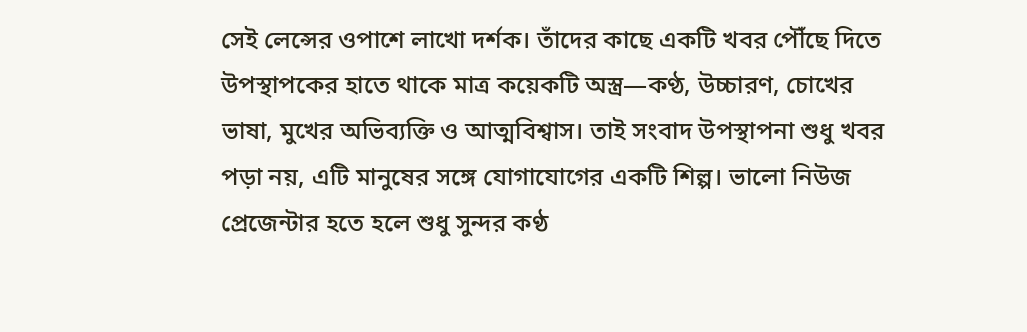সেই লেন্সের ওপাশে লাখো দর্শক। তাঁদের কাছে একটি খবর পৌঁছে দিতে উপস্থাপকের হাতে থাকে মাত্র কয়েকটি অস্ত্র—কণ্ঠ, উচ্চারণ, চোখের ভাষা, মুখের অভিব্যক্তি ও আত্মবিশ্বাস। তাই সংবাদ উপস্থাপনা শুধু খবর পড়া নয়, এটি মানুষের সঙ্গে যোগাযোগের একটি শিল্প। ভালো নিউজ প্রেজেন্টার হতে হলে শুধু সুন্দর কণ্ঠ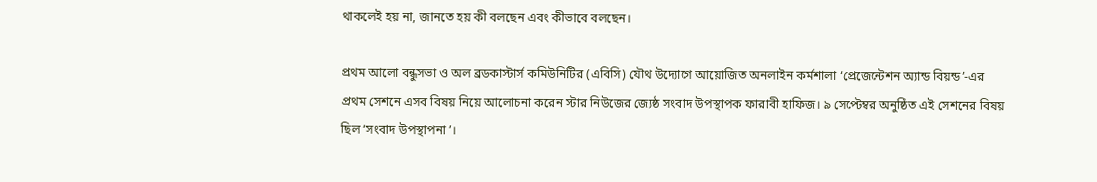থাকলেই হয় না, জানতে হয় কী বলছেন এবং কীভাবে বলছেন।

প্রথম আলো বন্ধুসভা ও অল ব্রডকাস্টার্স কমিউনিটির (এবিসি) যৌথ উদ্যোগে আয়োজিত অনলাইন কর্মশালা ‘প্রেজেন্টেশন অ্যান্ড বিয়ন্ড’-এর প্রথম সেশনে এসব বিষয় নিয়ে আলোচনা করেন স্টার নিউজের জ্যেষ্ঠ সংবাদ উপস্থাপক ফারাবী হাফিজ। ৯ সেপ্টেম্বর অনুষ্ঠিত এই সেশনের বিষয় ছিল ‘সংবাদ উপস্থাপনা’।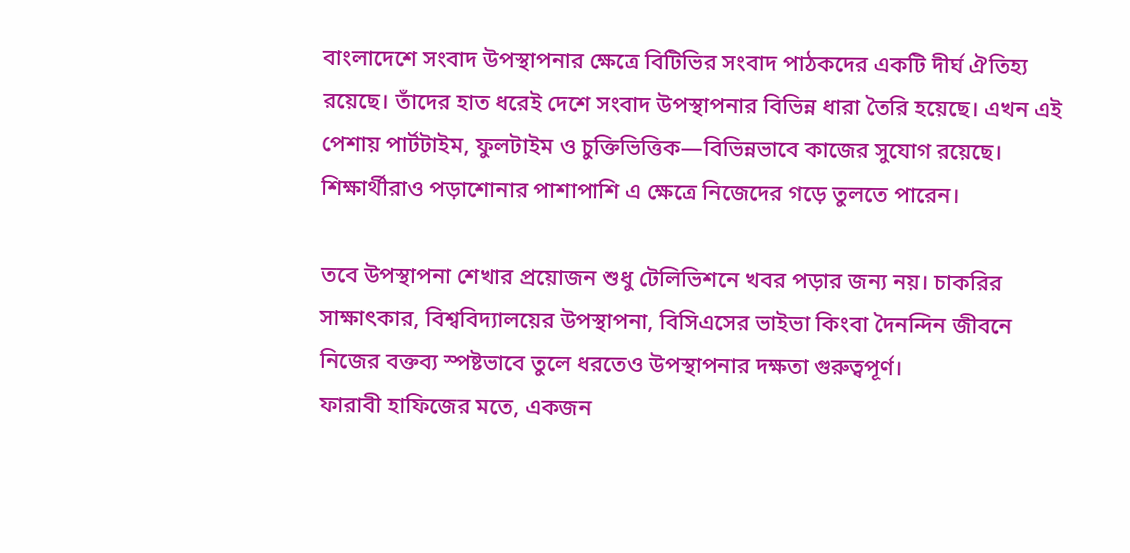বাংলাদেশে সংবাদ উপস্থাপনার ক্ষেত্রে বিটিভির সংবাদ পাঠকদের একটি দীর্ঘ ঐতিহ্য রয়েছে। তাঁদের হাত ধরেই দেশে সংবাদ উপস্থাপনার বিভিন্ন ধারা তৈরি হয়েছে। এখন এই পেশায় পার্টটাইম, ফুলটাইম ও চুক্তিভিত্তিক—বিভিন্নভাবে কাজের সুযোগ রয়েছে। শিক্ষার্থীরাও পড়াশোনার পাশাপাশি এ ক্ষেত্রে নিজেদের গড়ে তুলতে পারেন।

তবে উপস্থাপনা শেখার প্রয়োজন শুধু টেলিভিশনে খবর পড়ার জন্য নয়। চাকরির সাক্ষাৎকার, বিশ্ববিদ্যালয়ের উপস্থাপনা, বিসিএসের ভাইভা কিংবা দৈনন্দিন জীবনে নিজের বক্তব্য স্পষ্টভাবে তুলে ধরতেও উপস্থাপনার দক্ষতা গুরুত্বপূর্ণ।
ফারাবী হাফিজের মতে, একজন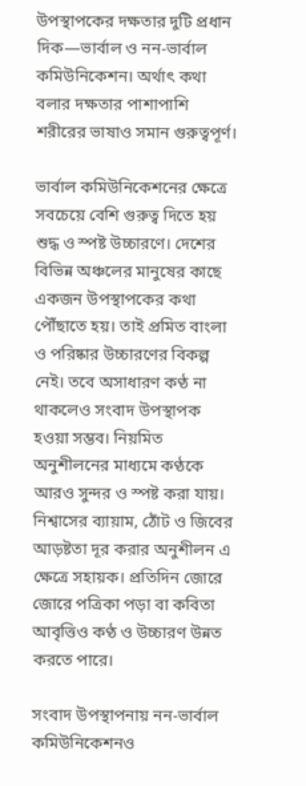উপস্থাপকের দক্ষতার দুটি প্রধান দিক—ভার্বাল ও নন-ভার্বাল কমিউনিকেশন। অর্থাৎ কথা বলার দক্ষতার পাশাপাশি শরীরের ভাষাও সমান গুরুত্বপূর্ণ।

ভার্বাল কমিউনিকেশনের ক্ষেত্রে সবচেয়ে বেশি গুরুত্ব দিতে হয় শুদ্ধ ও স্পষ্ট উচ্চারণে। দেশের বিভিন্ন অঞ্চলের মানুষের কাছে একজন উপস্থাপকের কথা পৌঁছাতে হয়। তাই প্রমিত বাংলা ও পরিষ্কার উচ্চারণের বিকল্প নেই। তবে অসাধারণ কণ্ঠ না থাকলেও সংবাদ উপস্থাপক হওয়া সম্ভব। নিয়মিত অনুশীলনের মাধ্যমে কণ্ঠকে আরও সুন্দর ও স্পষ্ট করা যায়।
নিশ্বাসের ব্যায়াম, ঠোঁট ও জিবের আড়ষ্টতা দূর করার অনুশীলন এ ক্ষেত্রে সহায়ক। প্রতিদিন জোরে জোরে পত্রিকা পড়া বা কবিতা আবৃত্তিও কণ্ঠ ও উচ্চারণ উন্নত করতে পারে।

সংবাদ উপস্থাপনায় নন-ভার্বাল কমিউনিকেশনও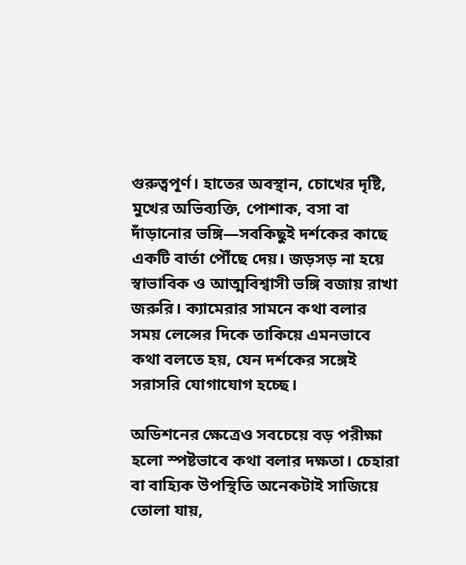গুরুত্বপূর্ণ। হাতের অবস্থান, চোখের দৃষ্টি, মুখের অভিব্যক্তি, পোশাক, বসা বা দাঁড়ানোর ভঙ্গি—সবকিছুই দর্শকের কাছে একটি বার্তা পৌঁছে দেয়। জড়সড় না হয়ে স্বাভাবিক ও আত্মবিশ্বাসী ভঙ্গি বজায় রাখা জরুরি। ক্যামেরার সামনে কথা বলার সময় লেন্সের দিকে তাকিয়ে এমনভাবে কথা বলতে হয়, যেন দর্শকের সঙ্গেই সরাসরি যোগাযোগ হচ্ছে।

অডিশনের ক্ষেত্রেও সবচেয়ে বড় পরীক্ষা হলো স্পষ্টভাবে কথা বলার দক্ষতা। চেহারা বা বাহ্যিক উপস্থিতি অনেকটাই সাজিয়ে তোলা যায়,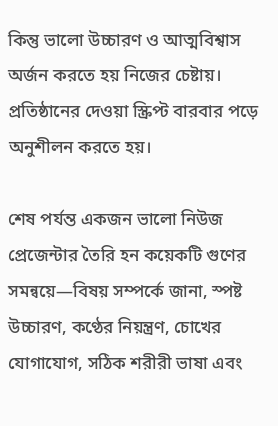কিন্তু ভালো উচ্চারণ ও আত্মবিশ্বাস অর্জন করতে হয় নিজের চেষ্টায়। প্রতিষ্ঠানের দেওয়া স্ক্রিপ্ট বারবার পড়ে অনুশীলন করতে হয়।

শেষ পর্যন্ত একজন ভালো নিউজ প্রেজেন্টার তৈরি হন কয়েকটি গুণের সমন্বয়ে—বিষয় সম্পর্কে জানা, স্পষ্ট উচ্চারণ, কণ্ঠের নিয়ন্ত্রণ, চোখের যোগাযোগ, সঠিক শরীরী ভাষা এবং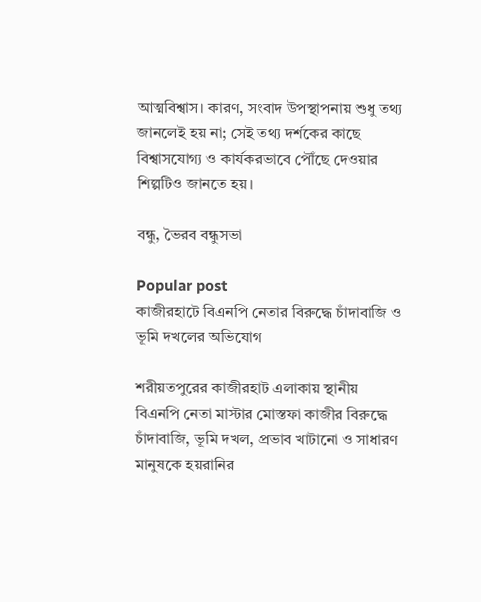আত্মবিশ্বাস। কারণ, সংবাদ উপস্থাপনায় শুধু তথ্য জানলেই হয় না; সেই তথ্য দর্শকের কাছে বিশ্বাসযোগ্য ও কার্যকরভাবে পৌঁছে দেওয়ার শিল্পটিও জানতে হয়।

বন্ধু, ভৈরব বন্ধুসভা

Popular post
কাজীরহাটে বিএনপি নেতার বিরুদ্ধে চাঁদাবাজি ও ভূমি দখলের অভিযোগ

শরীয়তপুরের কাজীরহাট এলাকায় স্থানীয় বিএনপি নেতা মাস্টার মোস্তফা কাজীর বিরুদ্ধে চাঁদাবাজি, ভূমি দখল, প্রভাব খাটানো ও সাধারণ মানুষকে হয়রানির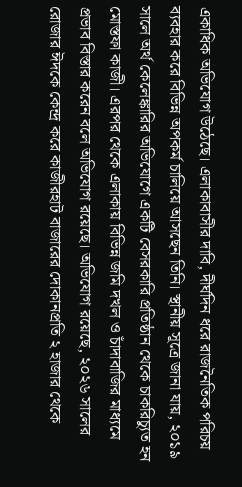একাধিক অভিযোগ উঠেছে। এলাকাবাসীর দাবি, দীর্ঘদিন ধরে রাজনৈতিক পরিচয় ব্যবহার করে বিভিন্ন অপকর্ম চালিয়ে আসছেন তিনি। স্থানীয় সূত্রে জানা যায়, ২০১৯ সালে অর্থ কেলেঙ্কারির অভিযোগে একটি বেসরকারি প্রতিষ্ঠান থেকে চাকরিচ্যুত হন মোস্তফা কাজী। এরপর থেকে এলাকায় বিভিন্ন জমি দখল ও চাঁদাবাজির মাধ্যমে প্রভাব বিস্তার করেন বলে অভিযোগ রয়েছে। অভিযোগ রয়েছে, ২০২৬ সালের রোজার ঈদকে কেন্দ্র করে কাজীরহাট বাজারের দোকানপ্রতি ২ হাজার থেকে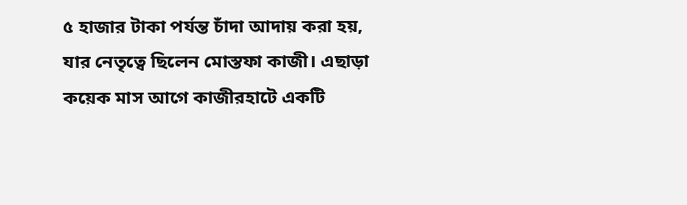৫ হাজার টাকা পর্যন্ত চাঁদা আদায় করা হয়, যার নেতৃত্বে ছিলেন মোস্তফা কাজী। এছাড়া কয়েক মাস আগে কাজীরহাটে একটি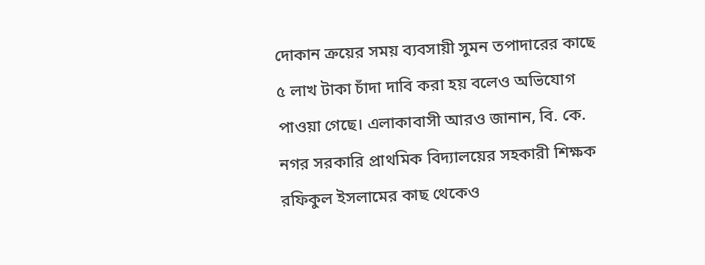দোকান ক্রয়ের সময় ব্যবসায়ী সুমন তপাদারের কাছে ৫ লাখ টাকা চাঁদা দাবি করা হয় বলেও অভিযোগ পাওয়া গেছে। এলাকাবাসী আরও জানান, বি. কে. নগর সরকারি প্রাথমিক বিদ্যালয়ের সহকারী শিক্ষক রফিকুল ইসলামের কাছ থেকেও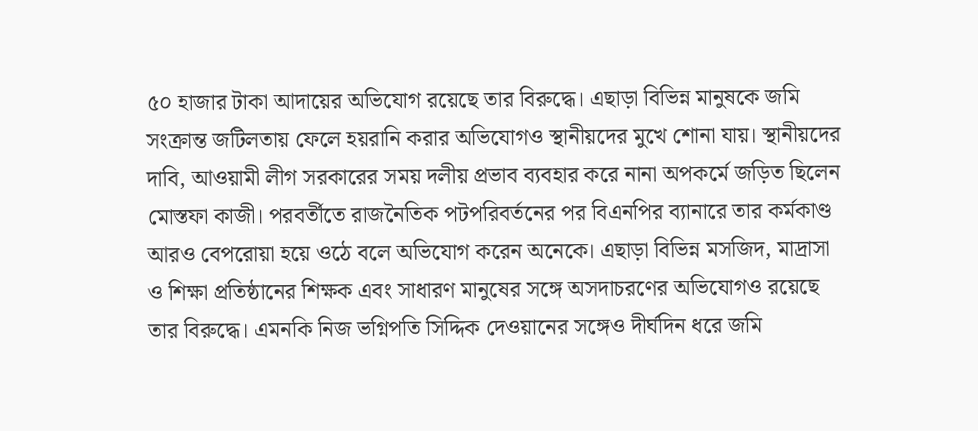৫০ হাজার টাকা আদায়ের অভিযোগ রয়েছে তার বিরুদ্ধে। এছাড়া বিভিন্ন মানুষকে জমি সংক্রান্ত জটিলতায় ফেলে হয়রানি করার অভিযোগও স্থানীয়দের মুখে শোনা যায়। স্থানীয়দের দাবি, আওয়ামী লীগ সরকারের সময় দলীয় প্রভাব ব্যবহার করে নানা অপকর্মে জড়িত ছিলেন মোস্তফা কাজী। পরবর্তীতে রাজনৈতিক পটপরিবর্তনের পর বিএনপির ব্যানারে তার কর্মকাণ্ড আরও বেপরোয়া হয়ে ওঠে বলে অভিযোগ করেন অনেকে। এছাড়া বিভিন্ন মসজিদ, মাদ্রাসা ও শিক্ষা প্রতিষ্ঠানের শিক্ষক এবং সাধারণ মানুষের সঙ্গে অসদাচরণের অভিযোগও রয়েছে তার বিরুদ্ধে। এমনকি নিজ ভগ্নিপতি সিদ্দিক দেওয়ানের সঙ্গেও দীর্ঘদিন ধরে জমি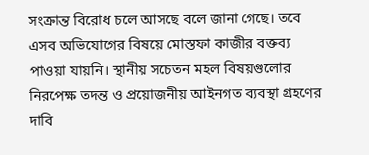সংক্রান্ত বিরোধ চলে আসছে বলে জানা গেছে। তবে এসব অভিযোগের বিষয়ে মোস্তফা কাজীর বক্তব্য পাওয়া যায়নি। স্থানীয় সচেতন মহল বিষয়গুলোর নিরপেক্ষ তদন্ত ও প্রয়োজনীয় আইনগত ব্যবস্থা গ্রহণের দাবি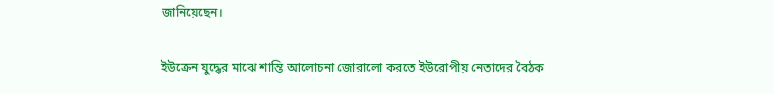জানিয়েছেন।

ইউক্রেন যুদ্ধের মাঝে শান্তি আলোচনা জোরালো করতে ইউরোপীয় নেতাদের বৈঠক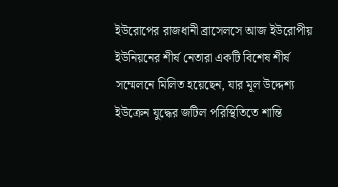ইউরোপের রাজধানী ব্রাসেলসে আজ ইউরোপীয় ইউনিয়নের শীর্ষ নেতারা একটি বিশেষ শীর্ষ সম্মেলনে মিলিত হয়েছেন, যার মূল উদ্দেশ্য ইউক্রেন যুদ্ধের জটিল পরিস্থিতিতে শান্তি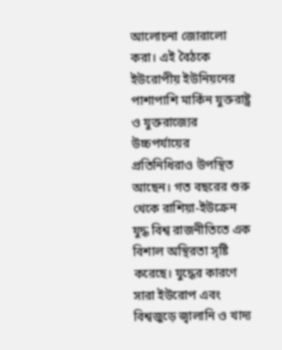আলোচনা জোরালো করা। এই বৈঠকে ইউরোপীয় ইউনিয়নের পাশাপাশি মার্কিন যুক্তরাষ্ট্র ও যুক্তরাজ্যের উচ্চপর্যায়ের প্রতিনিধিরাও উপস্থিত আছেন। গত বছরের শুরু থেকে রাশিয়া-ইউক্রেন যুদ্ধ বিশ্ব রাজনীতিতে এক বিশাল অস্থিরতা সৃষ্টি করেছে। যুদ্ধের কারণে সারা ইউরোপ এবং বিশ্বজুড়ে জ্বালানি ও খাদ্য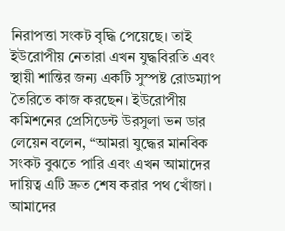নিরাপত্তা সংকট বৃদ্ধি পেয়েছে। তাই ইউরোপীয় নেতারা এখন যুদ্ধবিরতি এবং স্থায়ী শান্তির জন্য একটি সুস্পষ্ট রোডম্যাপ তৈরিতে কাজ করছেন। ইউরোপীয় কমিশনের প্রেসিডেন্ট উরসুলা ভন ডার লেয়েন বলেন, “আমরা যুদ্ধের মানবিক সংকট বুঝতে পারি এবং এখন আমাদের দায়িত্ব এটি দ্রুত শেষ করার পথ খোঁজা। আমাদের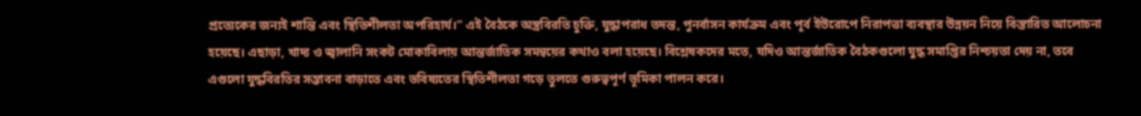প্রত্যেকের জন্যই শান্তি এবং স্থিতিশীলতা অপরিহার্য।” এই বৈঠকে অস্ত্রবিরতি চুক্তি, যুদ্ধাপরাধ তদন্ত, পুনর্বাসন কার্যক্রম এবং পূর্ব ইউরোপে নিরাপত্তা ব্যবস্থার উন্নয়ন নিয়ে বিস্তারিত আলোচনা হয়েছে। এছাড়া, খাদ্য ও জ্বালানি সংকট মোকাবিলায় আন্তর্জাতিক সমন্বয়ের কথাও বলা হয়েছে। বিশ্লেষকদের মতে, যদিও আন্তর্জাতিক বৈঠকগুলো যুদ্ধ সমাপ্তির নিশ্চয়তা দেয় না, তবে এগুলো যুদ্ধবিরতির সম্ভাবনা বাড়াতে এবং ভবিষ্যতের স্থিতিশীলতা গড়ে তুলতে গুরুত্বপূর্ণ ভূমিকা পালন করে।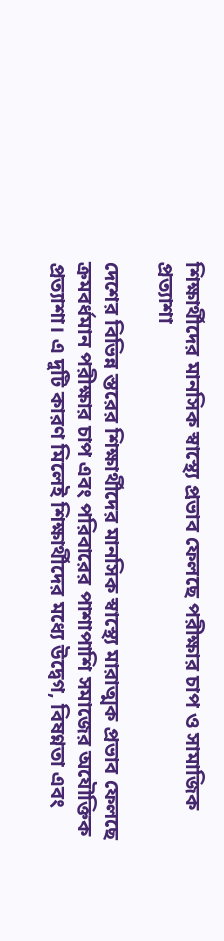শিক্ষার্থীদের মানসিক স্বাস্থ্যে প্রভাব ফেলছে পরীক্ষার চাপ ও সামাজিক প্রত্যাশা

দেশের বিভিন্ন স্তরের শিক্ষার্থীদের মানসিক স্বাস্থ্যে মারাত্মক প্রভাব ফেলছে ক্রমবর্ধমান পরীক্ষার চাপ এবং পরিবারের পাশাপাশি সমাজের অযৌক্তিক প্রত্যাশা। এ দুটি কারণ মিলেই শিক্ষার্থীদের মধ্যে উদ্বেগ, বিষণ্নতা এবং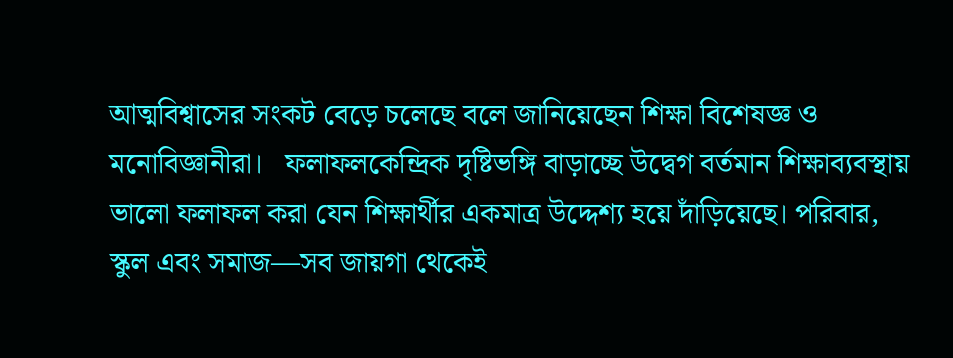আত্মবিশ্বাসের সংকট বেড়ে চলেছে বলে জানিয়েছেন শিক্ষা বিশেষজ্ঞ ও মনোবিজ্ঞানীরা।   ফলাফলকেন্দ্রিক দৃষ্টিভঙ্গি বাড়াচ্ছে উদ্বেগ বর্তমান শিক্ষাব্যবস্থায় ভালো ফলাফল করা যেন শিক্ষার্থীর একমাত্র উদ্দেশ্য হয়ে দাঁড়িয়েছে। পরিবার, স্কুল এবং সমাজ—সব জায়গা থেকেই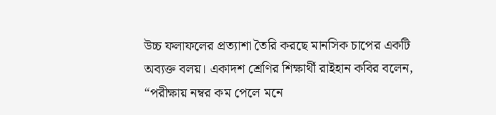উচ্চ ফলাফলের প্রত্যাশা তৈরি করছে মানসিক চাপের একটি অব্যক্ত বলয়। একাদশ শ্রেণির শিক্ষার্থী রাইহান কবির বলেন, “পরীক্ষায় নম্বর কম পেলে মনে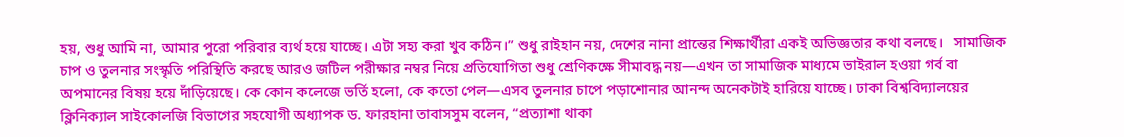হয়, শুধু আমি না, আমার পুরো পরিবার ব্যর্থ হয়ে যাচ্ছে। এটা সহ্য করা খুব কঠিন।” শুধু রাইহান নয়, দেশের নানা প্রান্তের শিক্ষার্থীরা একই অভিজ্ঞতার কথা বলছে।   সামাজিক চাপ ও তুলনার সংস্কৃতি পরিস্থিতি করছে আরও জটিল পরীক্ষার নম্বর নিয়ে প্রতিযোগিতা শুধু শ্রেণিকক্ষে সীমাবদ্ধ নয়—এখন তা সামাজিক মাধ্যমে ভাইরাল হওয়া গর্ব বা অপমানের বিষয় হয়ে দাঁড়িয়েছে। কে কোন কলেজে ভর্তি হলো, কে কতো পেল—এসব তুলনার চাপে পড়াশোনার আনন্দ অনেকটাই হারিয়ে যাচ্ছে। ঢাকা বিশ্ববিদ্যালয়ের ক্লিনিক্যাল সাইকোলজি বিভাগের সহযোগী অধ্যাপক ড. ফারহানা তাবাসসুম বলেন, “প্রত্যাশা থাকা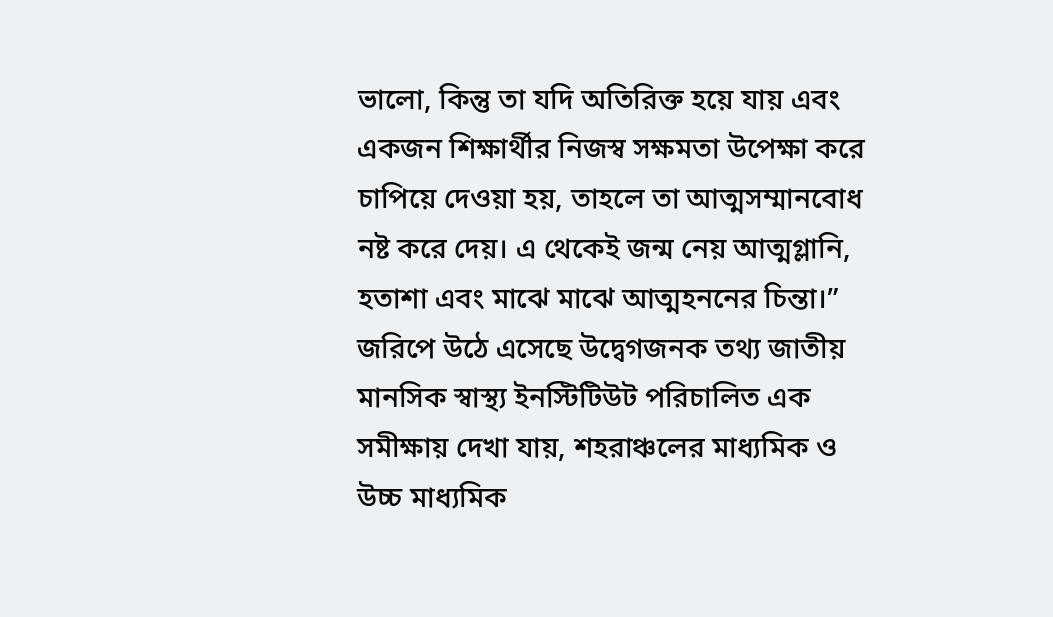ভালো, কিন্তু তা যদি অতিরিক্ত হয়ে যায় এবং একজন শিক্ষার্থীর নিজস্ব সক্ষমতা উপেক্ষা করে চাপিয়ে দেওয়া হয়, তাহলে তা আত্মসম্মানবোধ নষ্ট করে দেয়। এ থেকেই জন্ম নেয় আত্মগ্লানি, হতাশা এবং মাঝে মাঝে আত্মহননের চিন্তা।”   জরিপে উঠে এসেছে উদ্বেগজনক তথ্য জাতীয় মানসিক স্বাস্থ্য ইনস্টিটিউট পরিচালিত এক সমীক্ষায় দেখা যায়, শহরাঞ্চলের মাধ্যমিক ও উচ্চ মাধ্যমিক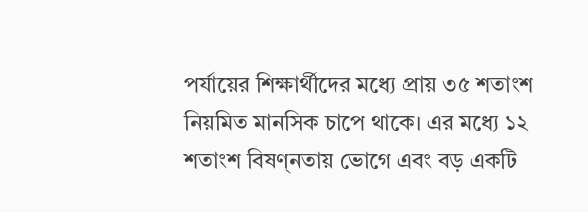পর্যায়ের শিক্ষার্থীদের মধ্যে প্রায় ৩৫ শতাংশ নিয়মিত মানসিক চাপে থাকে। এর মধ্যে ১২ শতাংশ বিষণ্নতায় ভোগে এবং বড় একটি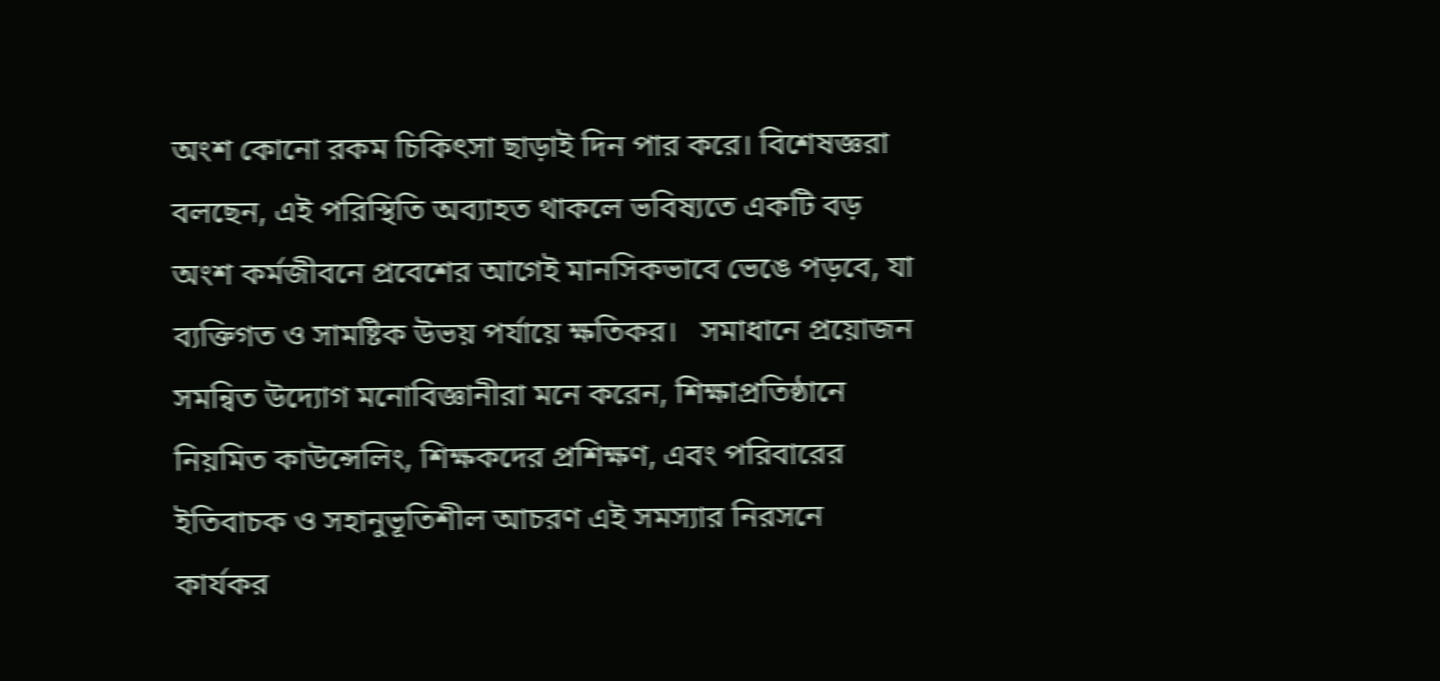অংশ কোনো রকম চিকিৎসা ছাড়াই দিন পার করে। বিশেষজ্ঞরা বলছেন, এই পরিস্থিতি অব্যাহত থাকলে ভবিষ্যতে একটি বড় অংশ কর্মজীবনে প্রবেশের আগেই মানসিকভাবে ভেঙে পড়বে, যা ব্যক্তিগত ও সামষ্টিক উভয় পর্যায়ে ক্ষতিকর।   সমাধানে প্রয়োজন সমন্বিত উদ্যোগ মনোবিজ্ঞানীরা মনে করেন, শিক্ষাপ্রতিষ্ঠানে নিয়মিত কাউন্সেলিং, শিক্ষকদের প্রশিক্ষণ, এবং পরিবারের ইতিবাচক ও সহানুভূতিশীল আচরণ এই সমস্যার নিরসনে কার্যকর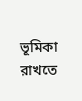ভূমিকা রাখতে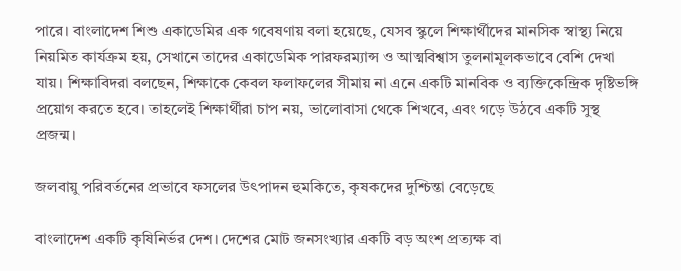পারে। বাংলাদেশ শিশু একাডেমির এক গবেষণায় বলা হয়েছে, যেসব স্কুলে শিক্ষার্থীদের মানসিক স্বাস্থ্য নিয়ে নিয়মিত কার্যক্রম হয়, সেখানে তাদের একাডেমিক পারফরম্যান্স ও আত্মবিশ্বাস তুলনামূলকভাবে বেশি দেখা যায়। শিক্ষাবিদরা বলছেন, শিক্ষাকে কেবল ফলাফলের সীমায় না এনে একটি মানবিক ও ব্যক্তিকেন্দ্রিক দৃষ্টিভঙ্গি প্রয়োগ করতে হবে। তাহলেই শিক্ষার্থীরা চাপ নয়, ভালোবাসা থেকে শিখবে, এবং গড়ে উঠবে একটি সুস্থ প্রজন্ম।

জলবায়ু পরিবর্তনের প্রভাবে ফসলের উৎপাদন হুমকিতে, কৃষকদের দুশ্চিন্তা বেড়েছে

বাংলাদেশ একটি কৃষিনির্ভর দেশ। দেশের মোট জনসংখ্যার একটি বড় অংশ প্রত্যক্ষ বা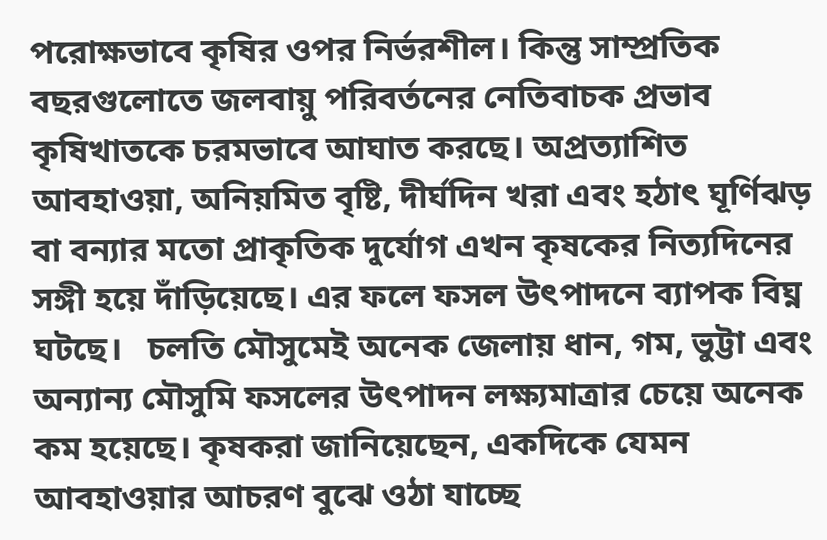পরোক্ষভাবে কৃষির ওপর নির্ভরশীল। কিন্তু সাম্প্রতিক বছরগুলোতে জলবায়ু পরিবর্তনের নেতিবাচক প্রভাব কৃষিখাতকে চরমভাবে আঘাত করছে। অপ্রত্যাশিত আবহাওয়া, অনিয়মিত বৃষ্টি, দীর্ঘদিন খরা এবং হঠাৎ ঘূর্ণিঝড় বা বন্যার মতো প্রাকৃতিক দুর্যোগ এখন কৃষকের নিত্যদিনের সঙ্গী হয়ে দাঁড়িয়েছে। এর ফলে ফসল উৎপাদনে ব্যাপক বিঘ্ন ঘটছে।   চলতি মৌসুমেই অনেক জেলায় ধান, গম, ভুট্টা এবং অন্যান্য মৌসুমি ফসলের উৎপাদন লক্ষ্যমাত্রার চেয়ে অনেক কম হয়েছে। কৃষকরা জানিয়েছেন, একদিকে যেমন আবহাওয়ার আচরণ বুঝে ওঠা যাচ্ছে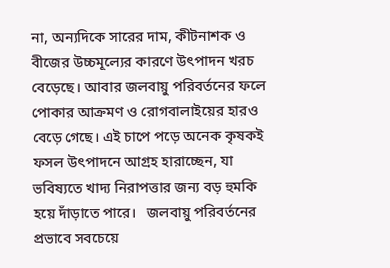না, অন্যদিকে সারের দাম, কীটনাশক ও বীজের উচ্চমূল্যের কারণে উৎপাদন খরচ বেড়েছে। আবার জলবায়ু পরিবর্তনের ফলে পোকার আক্রমণ ও রোগবালাইয়ের হারও বেড়ে গেছে। এই চাপে পড়ে অনেক কৃষকই ফসল উৎপাদনে আগ্রহ হারাচ্ছেন, যা ভবিষ্যতে খাদ্য নিরাপত্তার জন্য বড় হুমকি হয়ে দাঁড়াতে পারে।   জলবায়ু পরিবর্তনের প্রভাবে সবচেয়ে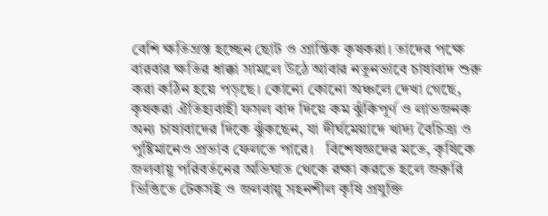বেশি ক্ষতিগ্রস্ত হচ্ছেন ছোট ও প্রান্তিক কৃষকরা। তাদের পক্ষে বারবার ক্ষতির ধাক্কা সামলে উঠে আবার নতুনভাবে চাষাবাদ শুরু করা কঠিন হয়ে পড়ছে। কোনো কোনো অঞ্চলে দেখা গেছে, কৃষকরা ঐতিহ্যবাহী ফসল বাদ দিয়ে কম ঝুঁকিপূর্ণ ও লাভজনক অন্য চাষাবাদের দিকে ঝুঁকছেন, যা দীর্ঘমেয়াদে খাদ্য বৈচিত্র্য ও পুষ্টিমানেও প্রভাব ফেলতে পারে।   বিশেষজ্ঞদের মতে, কৃষিকে জলবায়ু পরিবর্তনের অভিঘাত থেকে রক্ষা করতে হলে জরুরি ভিত্তিতে টেকসই ও জলবায়ু সহনশীল কৃষি প্রযুক্তি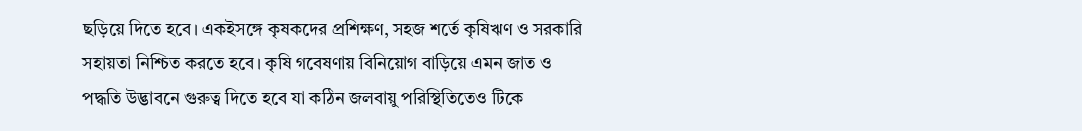ছড়িয়ে দিতে হবে। একইসঙ্গে কৃষকদের প্রশিক্ষণ, সহজ শর্তে কৃষিঋণ ও সরকারি সহায়তা নিশ্চিত করতে হবে। কৃষি গবেষণায় বিনিয়োগ বাড়িয়ে এমন জাত ও পদ্ধতি উদ্ভাবনে গুরুত্ব দিতে হবে যা কঠিন জলবায়ু পরিস্থিতিতেও টিকে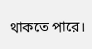থাকতে পারে।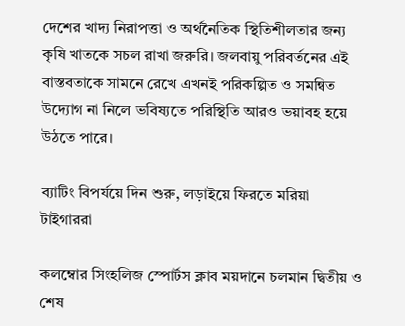দেশের খাদ্য নিরাপত্তা ও অর্থনৈতিক স্থিতিশীলতার জন্য কৃষি খাতকে সচল রাখা জরুরি। জলবায়ু পরিবর্তনের এই বাস্তবতাকে সামনে রেখে এখনই পরিকল্পিত ও সমন্বিত উদ্যোগ না নিলে ভবিষ্যতে পরিস্থিতি আরও ভয়াবহ হয়ে উঠতে পারে।

ব্যাটিং বিপর্যয়ে দিন শুরু, লড়াইয়ে ফিরতে মরিয়া টাইগাররা

কলম্বোর সিংহলিজ স্পোর্টস ক্লাব ময়দানে চলমান দ্বিতীয় ও শেষ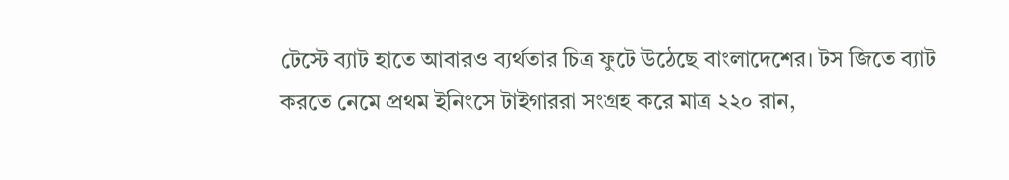টেস্টে ব্যাট হাতে আবারও ব্যর্থতার চিত্র ফুটে উঠেছে বাংলাদেশের। টস জিতে ব্যাট করতে নেমে প্রথম ইনিংসে টাইগাররা সংগ্রহ করে মাত্র ২২০ রান,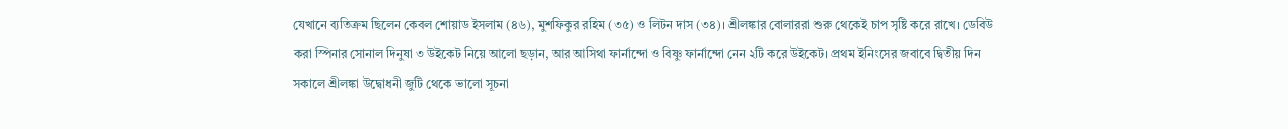যেখানে ব্যতিক্রম ছিলেন কেবল শোয়াড ইসলাম (৪৬), মুশফিকুর রহিম (৩৫) ও লিটন দাস (৩৪)। শ্রীলঙ্কার বোলাররা শুরু থেকেই চাপ সৃষ্টি করে রাখে। ডেবিউ করা স্পিনার সোনাল দিনুষা ৩ উইকেট নিয়ে আলো ছড়ান, আর আসিথা ফার্নান্দো ও বিষ্ণু ফার্নান্দো নেন ২টি করে উইকেট। প্রথম ইনিংসের জবাবে দ্বিতীয় দিন সকালে শ্রীলঙ্কা উদ্বোধনী জুটি থেকে ভালো সূচনা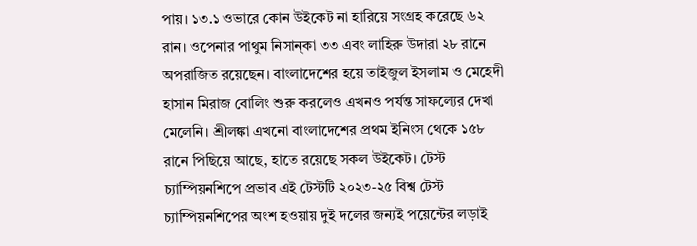পায়। ১৩.১ ওভারে কোন উইকেট না হারিয়ে সংগ্রহ করেছে ৬২ রান। ওপেনার পাথুম নিসান্কা ৩৩ এবং লাহিরু উদারা ২৮ রানে অপরাজিত রয়েছেন। বাংলাদেশের হয়ে তাইজুল ইসলাম ও মেহেদী হাসান মিরাজ বোলিং শুরু করলেও এখনও পর্যন্ত সাফল্যের দেখা মেলেনি। শ্রীলঙ্কা এখনো বাংলাদেশের প্রথম ইনিংস থেকে ১৫৮ রানে পিছিয়ে আছে, হাতে রয়েছে সকল উইকেট। টেস্ট চ্যাম্পিয়নশিপে প্রভাব এই টেস্টটি ২০২৩-২৫ বিশ্ব টেস্ট চ্যাম্পিয়নশিপের অংশ হওয়ায় দুই দলের জন্যই পয়েন্টের লড়াই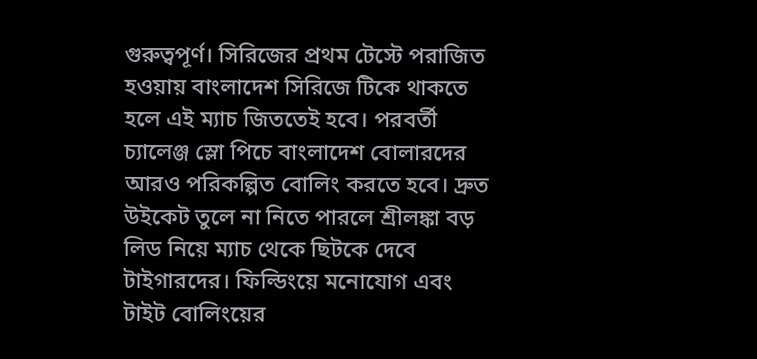গুরুত্বপূর্ণ। সিরিজের প্রথম টেস্টে পরাজিত হওয়ায় বাংলাদেশ সিরিজে টিকে থাকতে হলে এই ম্যাচ জিততেই হবে। পরবর্তী চ্যালেঞ্জ স্লো পিচে বাংলাদেশ বোলারদের আরও পরিকল্পিত বোলিং করতে হবে। দ্রুত উইকেট তুলে না নিতে পারলে শ্রীলঙ্কা বড় লিড নিয়ে ম্যাচ থেকে ছিটকে দেবে টাইগারদের। ফিল্ডিংয়ে মনোযোগ এবং টাইট বোলিংয়ের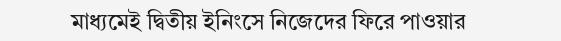মাধ্যমেই দ্বিতীয় ইনিংসে নিজেদের ফিরে পাওয়ার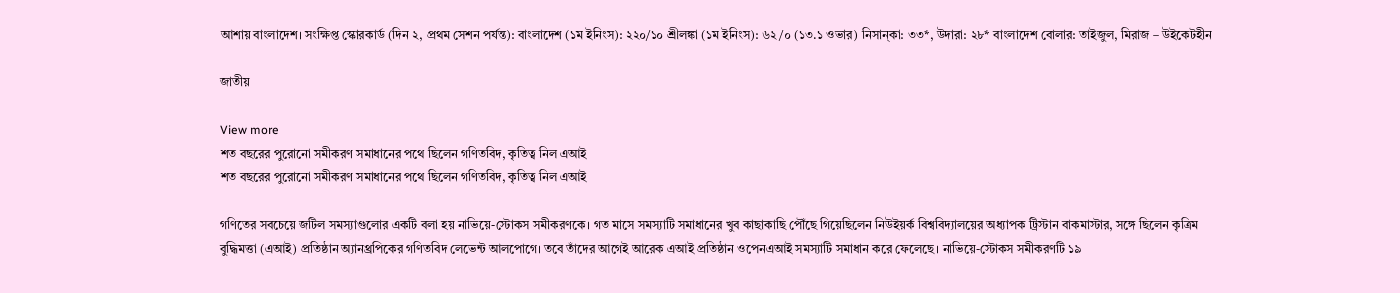আশায় বাংলাদেশ। সংক্ষিপ্ত স্কোরকার্ড (দিন ২, প্রথম সেশন পর্যন্ত): বাংলাদেশ (১ম ইনিংস): ২২০/১০ শ্রীলঙ্কা (১ম ইনিংস): ৬২/০ (১৩.১ ওভার) নিসান্কা: ৩৩*, উদারা: ২৮* বাংলাদেশ বোলার: তাইজুল, মিরাজ – উইকেটহীন

জাতীয়

View more
শত বছরের পুরোনো সমীকরণ সমাধানের পথে ছিলেন গণিতবিদ, কৃতিত্ব নিল এআই
শত বছরের পুরোনো সমীকরণ সমাধানের পথে ছিলেন গণিতবিদ, কৃতিত্ব নিল এআই

গণিতের সবচেয়ে জটিল সমস্যাগুলোর একটি বলা হয় নাভিয়ে-স্টোকস সমীকরণকে। গত মাসে সমস্যাটি সমাধানের খুব কাছাকাছি পৌঁছে গিয়েছিলেন নিউইয়র্ক বিশ্ববিদ্যালয়ের অধ্যাপক ট্রিস্টান বাকমাস্টার, সঙ্গে ছিলেন কৃত্রিম বুদ্ধিমত্তা (এআই) প্রতিষ্ঠান অ্যানথ্রপিকের গণিতবিদ লেভেন্ট আলপোগে। তবে তাঁদের আগেই আরেক এআই প্রতিষ্ঠান ওপেনএআই সমস্যাটি সমাধান করে ফেলেছে। নাভিয়ে-স্টোকস সমীকরণটি ১৯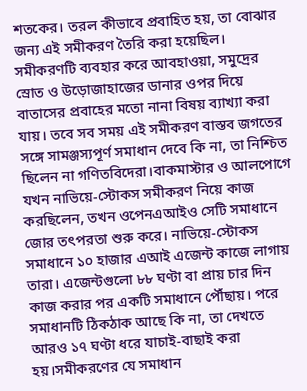শতকের। তরল কীভাবে প্রবাহিত হয়, তা বোঝার জন্য এই সমীকরণ তৈরি করা হয়েছিল। সমীকরণটি ব্যবহার করে আবহাওয়া, সমুদ্রের স্রোত ও উড়োজাহাজের ডানার ওপর দিয়ে বাতাসের প্রবাহের মতো নানা বিষয় ব্যাখ্যা করা যায়। তবে সব সময় এই সমীকরণ বাস্তব জগতের সঙ্গে সামঞ্জস্যপূর্ণ সমাধান দেবে কি না, তা নিশ্চিত ছিলেন না গণিতবিদেরা।বাকমাস্টার ও আলপোগে যখন নাভিয়ে-স্টোকস সমীকরণ নিয়ে কাজ করছিলেন, তখন ওপেনএআইও সেটি সমাধানে জোর তৎপরতা শুরু করে। নাভিয়ে-স্টোকস সমাধানে ১০ হাজার এআই এজেন্ট কাজে লাগায় তারা। এজেন্টগুলো ৮৮ ঘণ্টা বা প্রায় চার দিন কাজ করার পর একটি সমাধানে পৌঁছায়। পরে সমাধানটি ঠিকঠাক আছে কি না, তা দেখতে আরও ১৭ ঘণ্টা ধরে যাচাই-বাছাই করা হয়।সমীকরণের যে সমাধান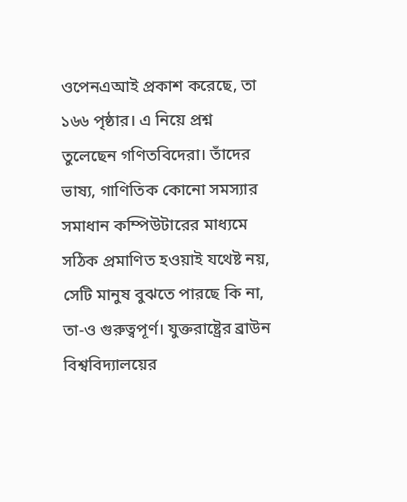ওপেনএআই প্রকাশ করেছে, তা ১৬৬ পৃষ্ঠার। এ নিয়ে প্রশ্ন তুলেছেন গণিতবিদেরা। তাঁদের ভাষ্য, গাণিতিক কোনো সমস্যার সমাধান কম্পিউটারের মাধ্যমে সঠিক প্রমাণিত হওয়াই যথেষ্ট নয়, সেটি মানুষ বুঝতে পারছে কি না, তা-ও গুরুত্বপূর্ণ। যুক্তরাষ্ট্রের ব্রাউন বিশ্ববিদ্যালয়ের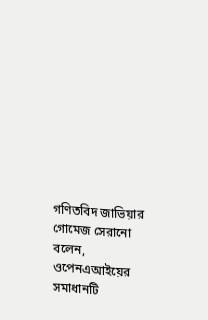গণিতবিদ জাভিয়ার গোমেজ সেরানো বলেন, ওপেনএআইয়ের সমাধানটি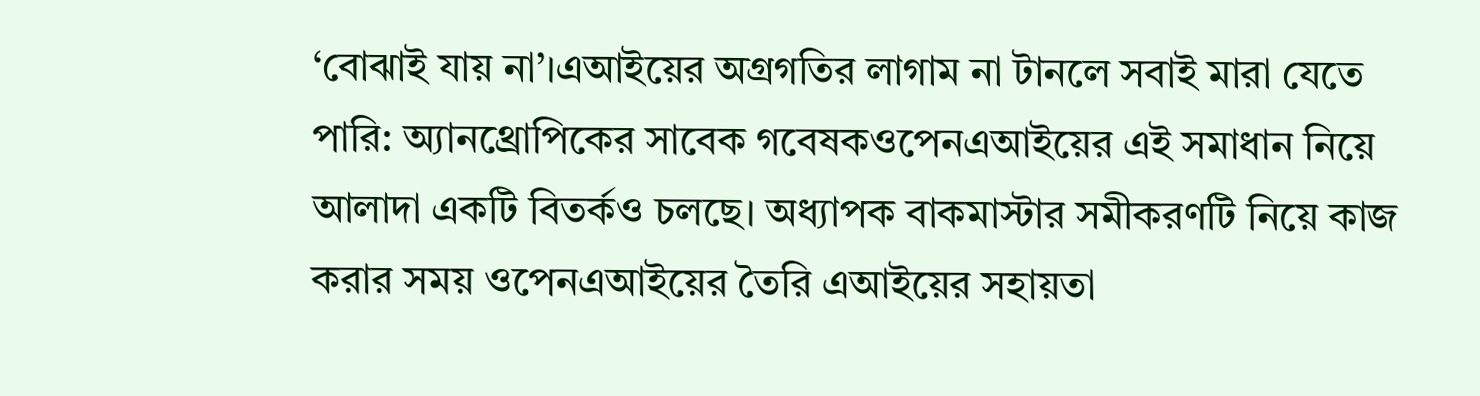‘বোঝাই যায় না’।এআইয়ের অগ্রগতির লাগাম না টানলে সবাই মারা যেতে পারি: অ্যানথ্রোপিকের সাবেক গবেষকওপেনএআইয়ের এই সমাধান নিয়ে আলাদা একটি বিতর্কও চলছে। অধ্যাপক বাকমাস্টার সমীকরণটি নিয়ে কাজ করার সময় ওপেনএআইয়ের তৈরি এআইয়ের সহায়তা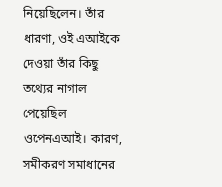নিয়েছিলেন। তাঁর ধারণা, ওই এআইকে দেওয়া তাঁর কিছু তথ্যের নাগাল পেয়েছিল ওপেনএআই। কারণ, সমীকরণ সমাধানের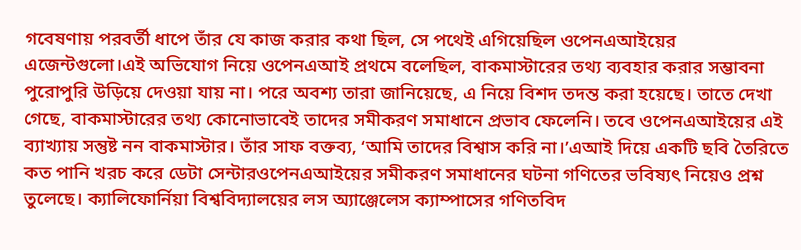গবেষণায় পরবর্তী ধাপে তাঁর যে কাজ করার কথা ছিল, সে পথেই এগিয়েছিল ওপেনএআইয়ের এজেন্টগুলো।এই অভিযোগ নিয়ে ওপেনএআই প্রথমে বলেছিল, বাকমাস্টারের তথ্য ব্যবহার করার সম্ভাবনা পুরোপুরি উড়িয়ে দেওয়া যায় না। পরে অবশ্য তারা জানিয়েছে, এ নিয়ে বিশদ তদন্ত করা হয়েছে। তাতে দেখা গেছে, বাকমাস্টারের তথ্য কোনোভাবেই তাদের সমীকরণ সমাধানে প্রভাব ফেলেনি। তবে ওপেনএআইয়ের এই ব্যাখ্যায় সন্তুষ্ট নন বাকমাস্টার। তাঁর সাফ বক্তব্য, ‘আমি তাদের বিশ্বাস করি না।’এআই দিয়ে একটি ছবি তৈরিতে কত পানি খরচ করে ডেটা সেন্টারওপেনএআইয়ের সমীকরণ সমাধানের ঘটনা গণিতের ভবিষ্যৎ নিয়েও প্রশ্ন তুলেছে। ক্যালিফোর্নিয়া বিশ্ববিদ্যালয়ের লস অ্যাঞ্জেলেস ক্যাম্পাসের গণিতবিদ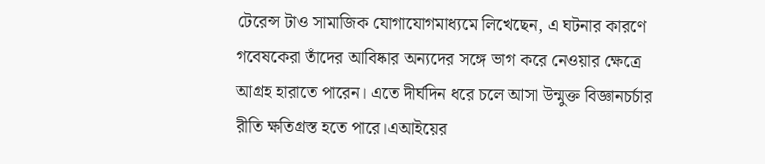টেরেন্স টাও সামাজিক যোগাযোগমাধ্যমে লিখেছেন, এ ঘটনার কারণে গবেষকেরা তাঁদের আবিষ্কার অন্যদের সঙ্গে ভাগ করে নেওয়ার ক্ষেত্রে আগ্রহ হারাতে পারেন। এতে দীর্ঘদিন ধরে চলে আসা উন্মুক্ত বিজ্ঞানচর্চার রীতি ক্ষতিগ্রস্ত হতে পারে।এআইয়ের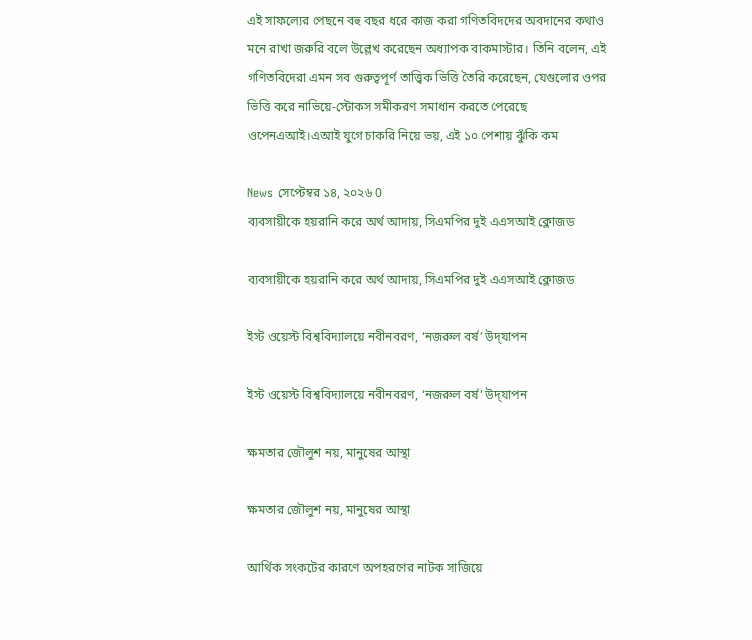এই সাফল্যের পেছনে বহু বছর ধরে কাজ করা গণিতবিদদের অবদানের কথাও মনে রাখা জরুরি বলে উল্লেখ করেছেন অধ্যাপক বাকমাস্টার। তিনি বলেন, এই গণিতবিদেরা এমন সব গুরুত্বপূর্ণ তাত্ত্বিক ভিত্তি তৈরি করেছেন, যেগুলোর ওপর ভিত্তি করে নাভিয়ে-স্টোকস সমীকরণ সমাধান করতে পেরেছে ওপেনএআই।এআই যুগে চাকরি নিয়ে ভয়, এই ১০ পেশায় ঝুঁকি কম

News সেপ্টেম্বর ১৪, ২০২৬ 0
ব্যবসায়ীকে হয়রানি করে অর্থ আদায়, সিএমপির দুই এএসআই ক্লোজড

ব্যবসায়ীকে হয়রানি করে অর্থ আদায়, সিএমপির দুই এএসআই ক্লোজড

ইস্ট ওয়েস্ট বিশ্ববিদ্যালয়ে নবীনবরণ, ‘নজরুল বর্ষ’ উদ্‌যাপন

ইস্ট ওয়েস্ট বিশ্ববিদ্যালয়ে নবীনবরণ, ‘নজরুল বর্ষ’ উদ্‌যাপন

ক্ষমতার জৌলুশ নয়, মানুষের আস্থা

ক্ষমতার জৌলুশ নয়, মানুষের আস্থা

আর্থিক সংকটের কারণে অপহরণের নাটক সাজিয়ে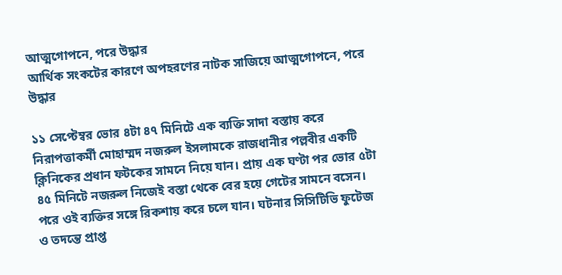আত্মগোপনে, পরে উদ্ধার
আর্থিক সংকটের কারণে অপহরণের নাটক সাজিয়ে আত্মগোপনে, পরে উদ্ধার

১১ সেপ্টেম্বর ভোর ৪টা ৪৭ মিনিটে এক ব্যক্তি সাদা বস্তায় করে নিরাপত্তাকর্মী মোহাম্মদ নজরুল ইসলামকে রাজধানীর পল্লবীর একটি ক্লিনিকের প্রধান ফটকের সামনে নিয়ে যান। প্রায় এক ঘণ্টা পর ভোর ৫টা ৪৫ মিনিটে নজরুল নিজেই বস্তা থেকে বের হয়ে গেটের সামনে বসেন। পরে ওই ব্যক্তির সঙ্গে রিকশায় করে চলে যান। ঘটনার সিসিটিভি ফুটেজ ও তদন্তে প্রাপ্ত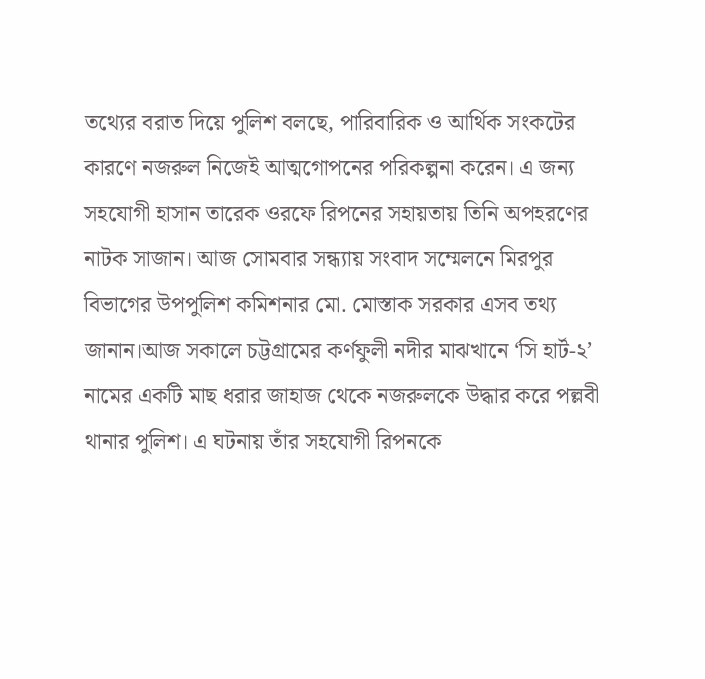তথ্যের বরাত দিয়ে পুলিশ বলছে, পারিবারিক ও আর্থিক সংকটের কারণে নজরুল নিজেই আত্মগোপনের পরিকল্পনা করেন। এ জন্য সহযোগী হাসান তারেক ওরফে রিপনের সহায়তায় তিনি অপহরণের নাটক সাজান। আজ সোমবার সন্ধ্যায় সংবাদ সম্মেলনে মিরপুর বিভাগের উপপুলিশ কমিশনার মো. মোস্তাক সরকার এসব তথ্য জানান।আজ সকালে চট্টগ্রামের কর্ণফুলী নদীর মাঝখানে ‘সি হার্ট-২’ নামের একটি মাছ ধরার জাহাজ থেকে নজরুলকে উদ্ধার করে পল্লবী থানার পুলিশ। এ ঘটনায় তাঁর সহযোগী রিপনকে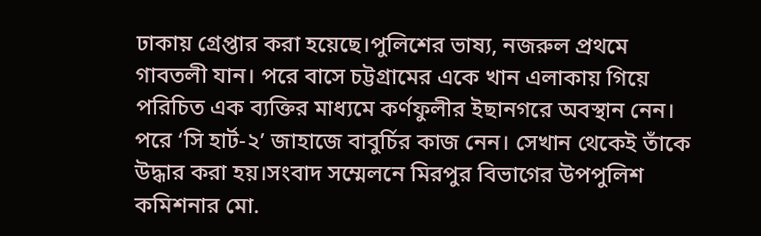ঢাকায় গ্রেপ্তার করা হয়েছে।পুলিশের ভাষ্য, নজরুল প্রথমে গাবতলী যান। পরে বাসে চট্টগ্রামের একে খান এলাকায় গিয়ে পরিচিত এক ব্যক্তির মাধ্যমে কর্ণফুলীর ইছানগরে অবস্থান নেন। পরে ‘সি হার্ট-২’ জাহাজে বাবুর্চির কাজ নেন। সেখান থেকেই তাঁকে উদ্ধার করা হয়।সংবাদ সম্মেলনে মিরপুর বিভাগের উপপুলিশ কমিশনার মো.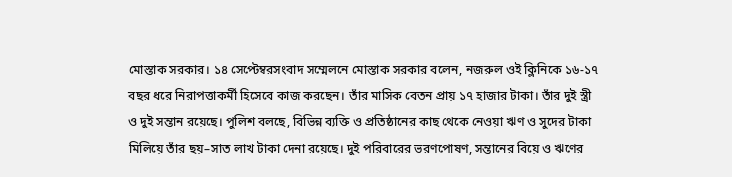মোস্তাক সরকার। ১৪ সেপ্টেম্বরসংবাদ সম্মেলনে মোস্তাক সরকার বলেন, নজরুল ওই ক্লিনিকে ১৬-১৭ বছর ধরে নিরাপত্তাকর্মী হিসেবে কাজ করছেন। তাঁর মাসিক বেতন প্রায় ১৭ হাজার টাকা। তাঁর দুই স্ত্রী ও দুই সন্তান রয়েছে। পুলিশ বলছে, বিভিন্ন ব্যক্তি ও প্রতিষ্ঠানের কাছ থেকে নেওয়া ঋণ ও সুদের টাকা মিলিয়ে তাঁর ছয়–সাত লাখ টাকা দেনা রয়েছে। দুই পরিবারের ভরণপোষণ, সন্তানের বিয়ে ও ঋণের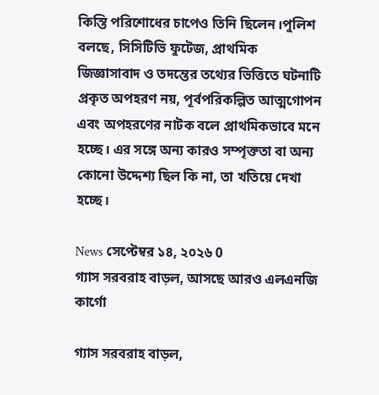কিস্তি পরিশোধের চাপেও তিনি ছিলেন।পুলিশ বলছে, সিসিটিভি ফুটেজ, প্রাথমিক জিজ্ঞাসাবাদ ও তদন্তের তথ্যের ভিত্তিতে ঘটনাটি প্রকৃত অপহরণ নয়, পূর্বপরিকল্পিত আত্মগোপন এবং অপহরণের নাটক বলে প্রাথমিকভাবে মনে হচ্ছে। এর সঙ্গে অন্য কারও সম্পৃক্ততা বা অন্য কোনো উদ্দেশ্য ছিল কি না, তা খতিয়ে দেখা হচ্ছে।

News সেপ্টেম্বর ১৪, ২০২৬ 0
গ‍্যাস সরবরাহ বাড়ল, আসছে আরও এলএনজি কার্গো

গ‍্যাস সরবরাহ বাড়ল,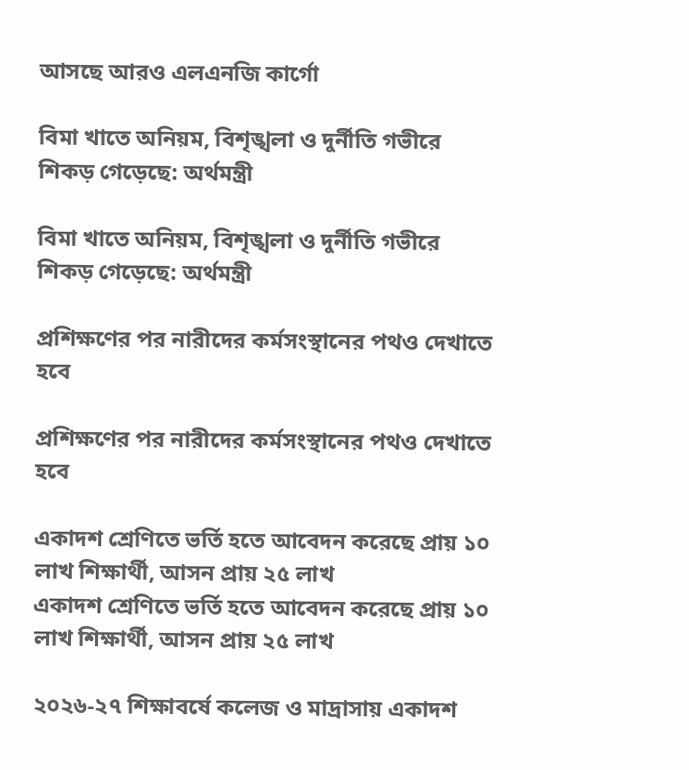আসছে আরও এলএনজি কার্গো

বিমা খাতে অনিয়ম, বিশৃঙ্খলা ও দুর্নীতি গভীরে শিকড় গেড়েছে: অর্থমন্ত্রী

বিমা খাতে অনিয়ম, বিশৃঙ্খলা ও দুর্নীতি গভীরে শিকড় গেড়েছে: অর্থমন্ত্রী

প্রশিক্ষণের পর নারীদের কর্মসংস্থানের পথও দেখাতে হবে

প্রশিক্ষণের পর নারীদের কর্মসংস্থানের পথও দেখাতে হবে

একাদশ শ্রেণিতে ভর্তি হতে আবেদন করেছে প্রায় ১০ লাখ শিক্ষার্থী, আসন প্রায় ২৫ লাখ
একাদশ শ্রেণিতে ভর্তি হতে আবেদন করেছে প্রায় ১০ লাখ শিক্ষার্থী, আসন প্রায় ২৫ লাখ

২০২৬-২৭ শিক্ষাবর্ষে কলেজ ও মাদ্রাসায় একাদশ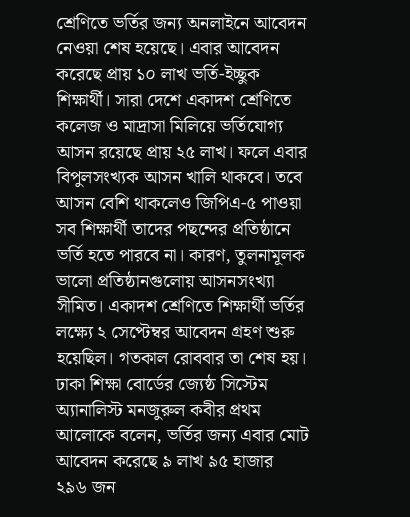শ্রেণিতে ভর্তির জন্য অনলাইনে আবেদন নেওয়া শেষ হয়েছে। এবার আবেদন করেছে প্রায় ১০ লাখ ভর্তি-ইচ্ছুক শিক্ষার্থী। সারা দেশে একাদশ শ্রেণিতে কলেজ ও মাদ্রাসা মিলিয়ে ভর্তিযোগ্য আসন রয়েছে প্রায় ২৫ লাখ। ফলে এবার বিপুলসংখ্যক আসন খালি থাকবে। তবে আসন বেশি থাকলেও জিপিএ-৫ পাওয়া সব শিক্ষার্থী তাদের পছন্দের প্রতিষ্ঠানে ভর্তি হতে পারবে না। কারণ, তুলনামূলক ভালো প্রতিষ্ঠানগুলোয় আসনসংখ্যা সীমিত। একাদশ শ্রেণিতে শিক্ষার্থী ভর্তির লক্ষ্যে ২ সেপ্টেম্বর আবেদন গ্রহণ শুরু হয়েছিল। গতকাল রোববার তা শেষ হয়। ঢাকা শিক্ষা বোর্ডের জ্যেষ্ঠ সিস্টেম অ্যানালিস্ট মনজুরুল কবীর প্রথম আলোকে বলেন, ভর্তির জন্য এবার মোট আবেদন করেছে ৯ লাখ ৯৫ হাজার ২৯৬ জন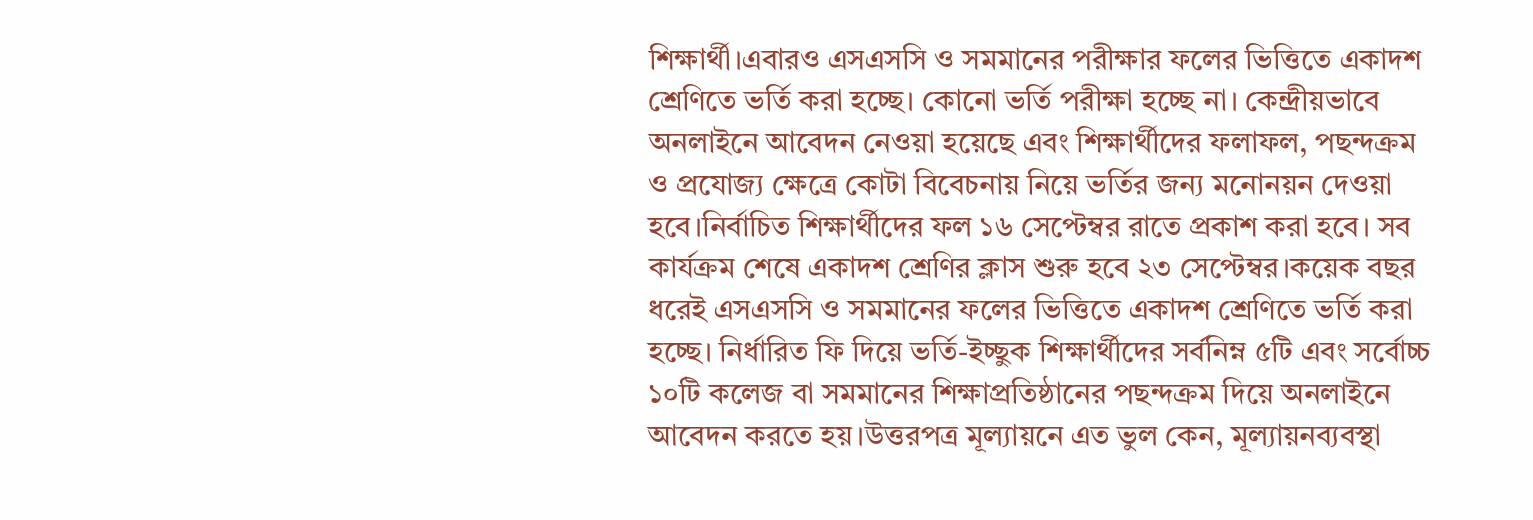শিক্ষার্থী।এবারও এসএসসি ও সমমানের পরীক্ষার ফলের ভিত্তিতে একাদশ শ্রেণিতে ভর্তি করা হচ্ছে। কোনো ভর্তি পরীক্ষা হচ্ছে না। কেন্দ্রীয়ভাবে অনলাইনে আবেদন নেওয়া হয়েছে এবং শিক্ষার্থীদের ফলাফল, পছন্দক্রম ও প্রযোজ্য ক্ষেত্রে কোটা বিবেচনায় নিয়ে ভর্তির জন্য মনোনয়ন দেওয়া হবে।নির্বাচিত শিক্ষার্থীদের ফল ১৬ সেপ্টেম্বর রাতে প্রকাশ করা হবে। সব কার্যক্রম শেষে একাদশ শ্রেণির ক্লাস শুরু হবে ২৩ সেপ্টেম্বর।কয়েক বছর ধরেই এসএসসি ও সমমানের ফলের ভিত্তিতে একাদশ শ্রেণিতে ভর্তি করা হচ্ছে। নির্ধারিত ফি দিয়ে ভর্তি-ইচ্ছুক শিক্ষার্থীদের সর্বনিম্ন ৫টি এবং সর্বোচ্চ ১০টি কলেজ বা সমমানের শিক্ষাপ্রতিষ্ঠানের পছন্দক্রম দিয়ে অনলাইনে আবেদন করতে হয়।উত্তরপত্র মূল্যায়নে এত ভুল কেন, মূল্যায়নব্যবস্থা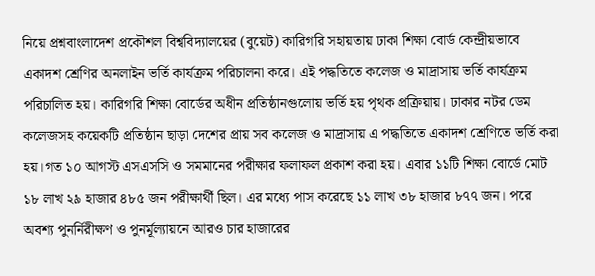নিয়ে প্রশ্নবাংলাদেশ প্রকৌশল বিশ্ববিদ্যালয়ের (বুয়েট) কারিগরি সহায়তায় ঢাকা শিক্ষা বোর্ড কেন্দ্রীয়ভাবে একাদশ শ্রেণির অনলাইন ভর্তি কার্যক্রম পরিচালনা করে। এই পদ্ধতিতে কলেজ ও মাদ্রাসায় ভর্তি কার্যক্রম পরিচালিত হয়। কারিগরি শিক্ষা বোর্ডের অধীন প্রতিষ্ঠানগুলোয় ভর্তি হয় পৃথক প্রক্রিয়ায়। ঢাকার নটর ডেম কলেজসহ কয়েকটি প্রতিষ্ঠান ছাড়া দেশের প্রায় সব কলেজ ও মাদ্রাসায় এ পদ্ধতিতে একাদশ শ্রেণিতে ভর্তি করা হয়।গত ১০ আগস্ট এসএসসি ও সমমানের পরীক্ষার ফলাফল প্রকাশ করা হয়। এবার ১১টি শিক্ষা বোর্ডে মোট ১৮ লাখ ২৯ হাজার ৪৮৫ জন পরীক্ষার্থী ছিল। এর মধ্যে পাস করেছে ১১ লাখ ৩৮ হাজার ৮৭৭ জন। পরে অবশ্য পুনর্নিরীক্ষণ ও পুনর্মূল্যায়নে আরও চার হাজারের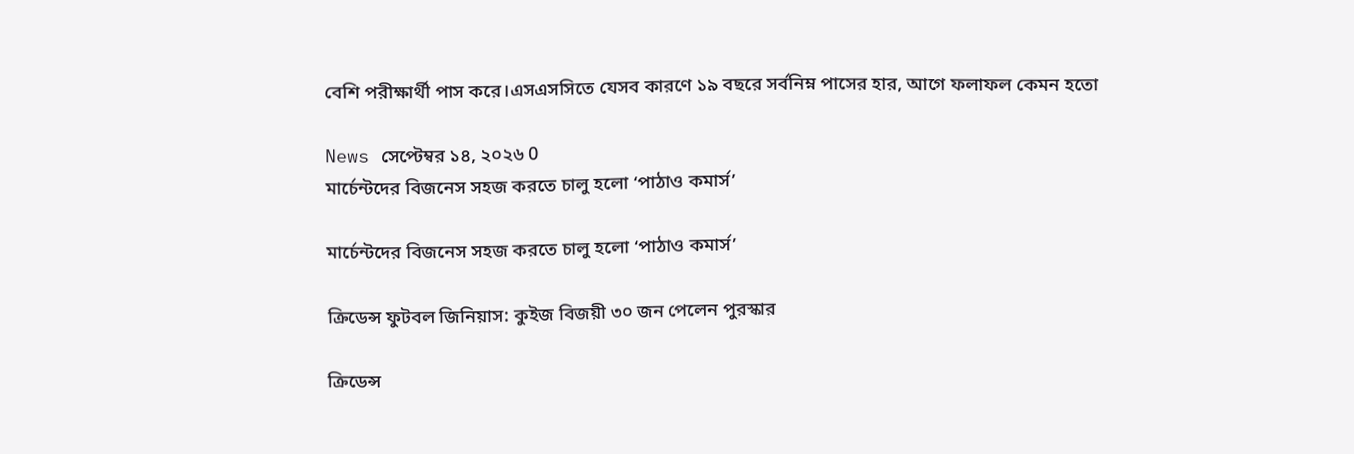বেশি পরীক্ষার্থী পাস করে।এসএসসিতে যেসব কারণে ১৯ বছরে সর্বনিম্ন পাসের হার, আগে ফলাফল কেমন হতো

News সেপ্টেম্বর ১৪, ২০২৬ 0
মার্চেন্টদের বিজনেস সহজ করতে চালু হলো ‘পাঠাও কমার্স’

মার্চেন্টদের বিজনেস সহজ করতে চালু হলো ‘পাঠাও কমার্স’

ক্রিডেন্স ফুটবল জিনিয়াস: কুইজ বিজয়ী ৩০ জন পেলেন পুরস্কার

ক্রিডেন্স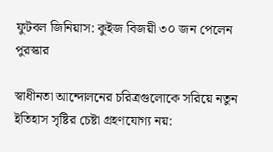ফুটবল জিনিয়াস: কুইজ বিজয়ী ৩০ জন পেলেন পুরস্কার

স্বাধীনতা আন্দোলনের চরিত্রগুলোকে সরিয়ে নতুন ইতিহাস সৃষ্টির চেষ্টা গ্রহণযোগ্য নয়: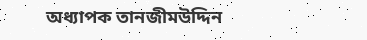অধ্যাপক তানজীমউদ্দিন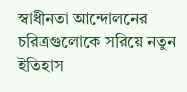স্বাধীনতা আন্দোলনের চরিত্রগুলোকে সরিয়ে নতুন ইতিহাস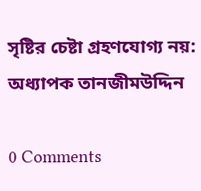সৃষ্টির চেষ্টা গ্রহণযোগ্য নয়: অধ্যাপক তানজীমউদ্দিন

0 Comments